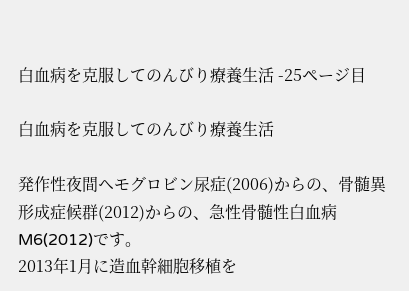白血病を克服してのんびり療養生活 -25ページ目

白血病を克服してのんびり療養生活

発作性夜間ヘモグロビン尿症(2006)からの、骨髄異形成症候群(2012)からの、急性骨髄性白血病M6(2012)です。
2013年1月に造血幹細胞移植を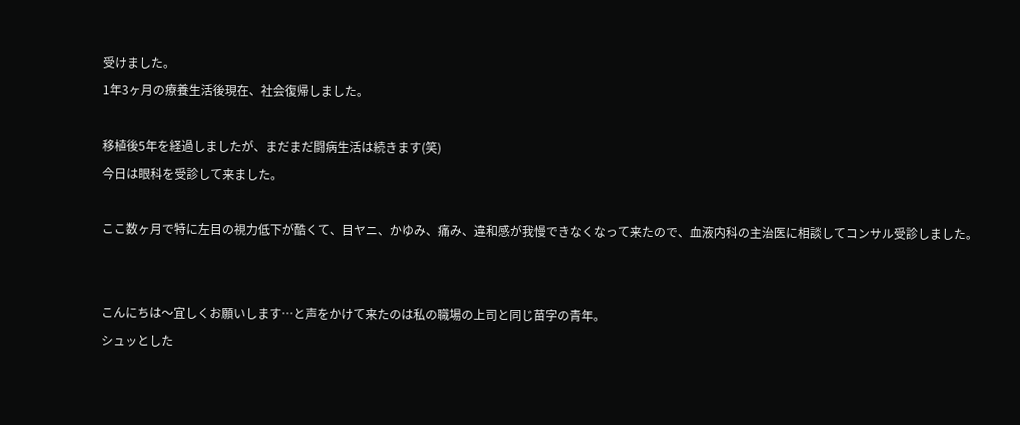受けました。
1年3ヶ月の療養生活後現在、社会復帰しました。

移植後5年を経過しましたが、まだまだ闘病生活は続きます(笑)
今日は眼科を受診して来ました。

ここ数ヶ月で特に左目の視力低下が酷くて、目ヤニ、かゆみ、痛み、違和感が我慢できなくなって来たので、血液内科の主治医に相談してコンサル受診しました。


こんにちは〜宜しくお願いします…と声をかけて来たのは私の職場の上司と同じ苗字の青年。
シュッとした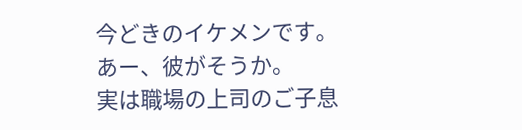今どきのイケメンです。
あー、彼がそうか。
実は職場の上司のご子息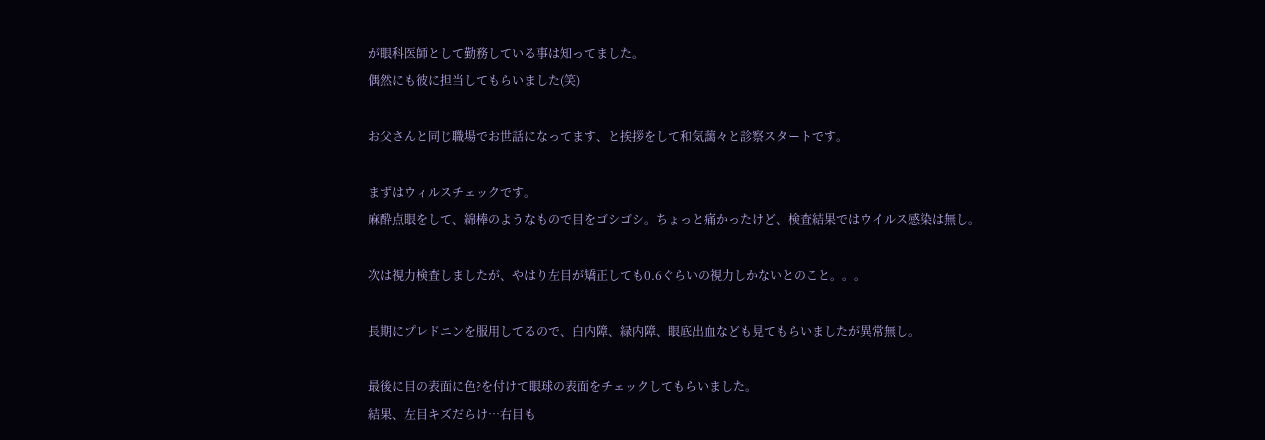が眼科医師として勤務している事は知ってました。
偶然にも彼に担当してもらいました(笑)

お父さんと同じ職場でお世話になってます、と挨拶をして和気藹々と診察スタートです。

まずはウィルスチェックです。
麻酔点眼をして、綿棒のようなもので目をゴシゴシ。ちょっと痛かったけど、検査結果ではウイルス感染は無し。

次は視力検査しましたが、やはり左目が矯正しても0.6ぐらいの視力しかないとのこと。。。

長期にプレドニンを服用してるので、白内障、緑内障、眼底出血なども見てもらいましたが異常無し。

最後に目の表面に色?を付けて眼球の表面をチェックしてもらいました。
結果、左目キズだらけ…右目も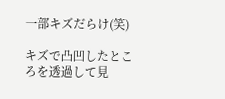一部キズだらけ(笑)

キズで凸凹したところを透過して見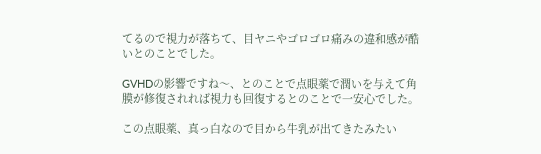てるので視力が落ちて、目ヤニやゴロゴロ痛みの違和感が酷いとのことでした。

GVHDの影響ですね〜、とのことで点眼薬で潤いを与えて角膜が修復されれば視力も回復するとのことで一安心でした。

この点眼薬、真っ白なので目から牛乳が出てきたみたい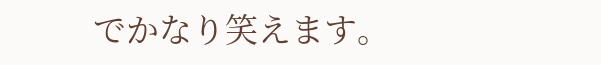でかなり笑えます。